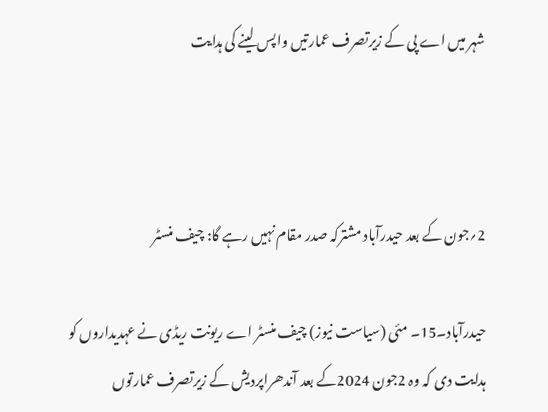شہر میں اے پی کے زیرتصرف عمارتیں واپس لینے کی ہدایت



2؍جون کے بعد حیدرآباد مشترکہ صدر مقام نہیں رہے گا: چیف منسٹر

حیدرآباد۔15۔ مئی (سیاست نیوز) چیف منسٹر اے ریونت ریڈی نے عہدیداروں کو ہدایت دی کہ وہ 2جون 2024کے بعد آندھراپردیش کے زیرتصرف عمارتوں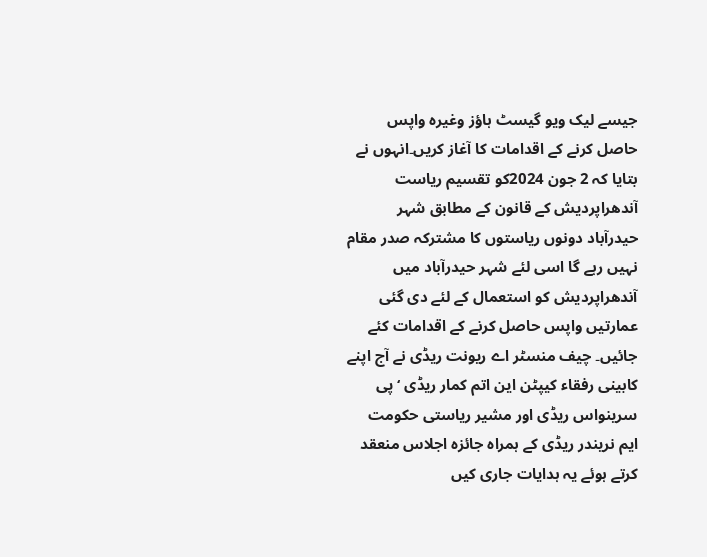جیسے لیک ویو گیسٹ ہاؤز وغیرہ واپس حاصل کرنے کے اقدامات کا آغاز کریں۔انہوں نے بتایا کہ 2 جون 2024کو تقسیم ریاست آندھراپردیش کے قانون کے مطابق شہر حیدرآباد دونوں ریاستوں کا مشترکہ صدر مقام نہیں رہے گا اسی لئے شہر حیدرآباد میں آندھراپردیش کو استعمال کے لئے دی گئی عمارتیں واپس حاصل کرنے کے اقدامات کئے جائیں۔ چیف منسٹر اے ریونت ریڈی نے آج اپنے کابینی رفقاء کیپٹن این اتم کمار ریڈی ‘ پی سرینواس ریڈی اور مشیر ریاستی حکومت ایم نریندر ریڈی کے ہمراہ جائزہ اجلاس منعقد کرتے ہوئے یہ ہدایات جاری کیں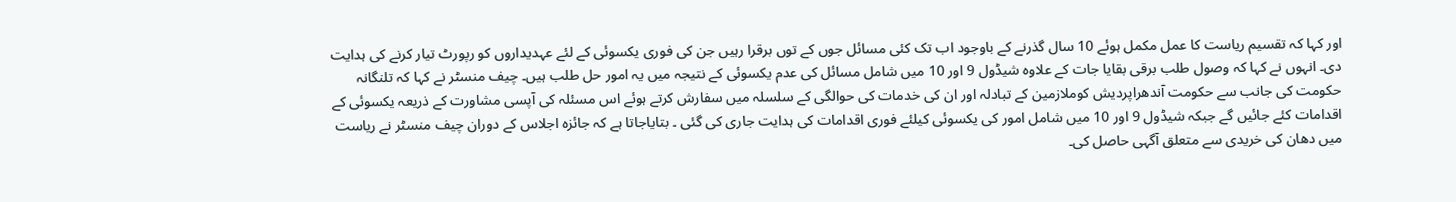اور کہا کہ تقسیم ریاست کا عمل مکمل ہوئے 10 سال گذرنے کے باوجود اب تک کئی مسائل جوں کے توں برقرا رہیں جن کی فوری یکسوئی کے لئے عہدیداروں کو رپورٹ تیار کرنے کی ہدایت دی۔ انہوں نے کہا کہ وصول طلب برقی بقایا جات کے علاوہ شیڈول 9 اور 10 میں شامل مسائل کی عدم یکسوئی کے نتیجہ میں یہ امور حل طلب ہیں۔ چیف منسٹر نے کہا کہ تلنگانہ حکومت کی جانب سے حکومت آندھراپردیش کوملازمین کے تبادلہ اور ان کی خدمات کی حوالگی کے سلسلہ میں سفارش کرتے ہوئے اس مسئلہ کی آپسی مشاورت کے ذریعہ یکسوئی کے اقدامات کئے جائیں گے جبکہ شیڈول 9 اور 10 میں شامل امور کی یکسوئی کیلئے فوری اقدامات کی ہدایت جاری کی گئی ۔ بتایاجاتا ہے کہ جائزہ اجلاس کے دوران چیف منسٹر نے ریاست میں دھان کی خریدی سے متعلق آگہی حاصل کی۔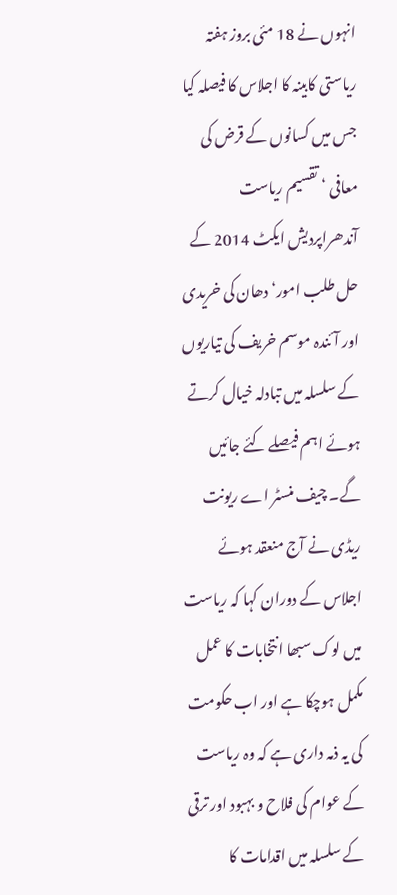انہوں نے 18 مئی بروز ہفتہ ریاستی کابینہ کا اجلاس کا فیصلہ کیا جس میں کسانوں کے قرض کی معافی ‘ تقسیم ریاست آندھراپردیش ایکٹ 2014 کے حل طلب امور‘ دھان کی خریدی اور آئندہ موسم خریف کی تیاریوں کے سلسلہ میں تبادلہ خیال کرتے ہوئے اہم فیصلے کئے جائیں گے۔ چیف منسٹر اے ریونت ریڈی نے آج منعقد ہوئے اجلاس کے دوران کہا کہ ریاست میں لوک سبھا انتخابات کا عمل مکمل ہوچکا ہے اور اب حکومت کی یہ ذمہ داری ہے کہ وہ ریاست کے عوام کی فلاح و بہبود اور ترقی کے سلسلہ میں اقدامات کا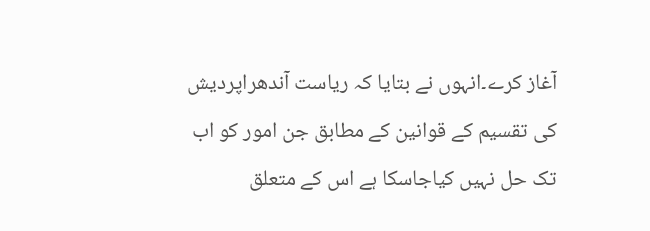آغاز کرے۔انہوں نے بتایا کہ ریاست آندھراپردیش کی تقسیم کے قوانین کے مطابق جن امور کو اب تک حل نہیں کیاجاسکا ہے اس کے متعلق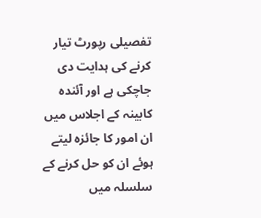تفصیلی رپورٹ تیار کرنے کی ہدایت دی جاچکی ہے اور آئندہ کابینہ کے اجلاس میں ان امور کا جائزہ لیتے ہوئے ان کو حل کرنے کے سلسلہ میں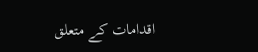اقدامات کے متعلق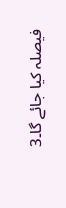فیصلہ کیا جائے گا۔3